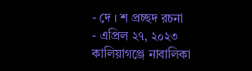- দে । শ প্রচ্ছদ রচনা
- এপ্রিল ২৭, ২০২৩
কালিয়াগঞ্জে নাবালিকা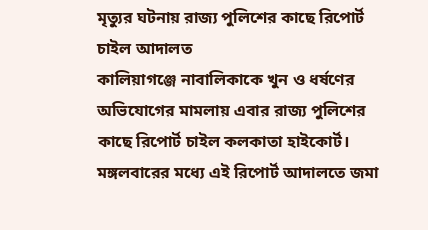মৃত্যুর ঘটনায় রাজ্য পুলিশের কাছে রিপোর্ট চাইল আদালত
কালিয়াগঞ্জে নাবালিকাকে খুন ও ধর্ষণের অভিযোগের মামলায় এবার রাজ্য পুলিশের কাছে রিপোর্ট চাইল কলকাতা হাইকোর্ট। মঙ্গলবারের মধ্যে এই রিপোর্ট আদালতে জমা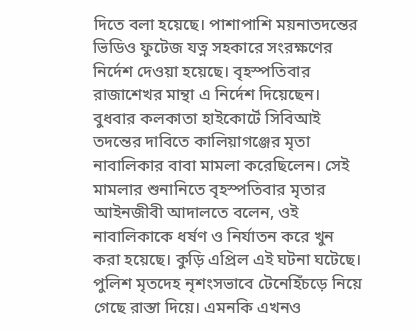দিতে বলা হয়েছে। পাশাপাশি ময়নাতদন্তের ভিডিও ফুটেজ যত্ন সহকারে সংরক্ষণের নির্দেশ দেওয়া হয়েছে। বৃহস্পতিবার রাজাশেখর মান্থা এ নির্দেশ দিয়েছেন।
বুধবার কলকাতা হাইকোর্টে সিবিআই তদন্তের দাবিতে কালিয়াগঞ্জের মৃতা নাবালিকার বাবা মামলা করেছিলেন। সেই মামলার শুনানিতে বৃহস্পতিবার মৃতার আইনজীবী আদালতে বলেন, ওই নাবালিকাকে ধর্ষণ ও নির্যাতন করে খুন করা হয়েছে। কুড়ি এপ্রিল এই ঘটনা ঘটেছে। পুলিশ মৃতদেহ নৃশংসভাবে টেনেহিঁচড়ে নিয়ে গেছে রাস্তা দিয়ে। এমনকি এখনও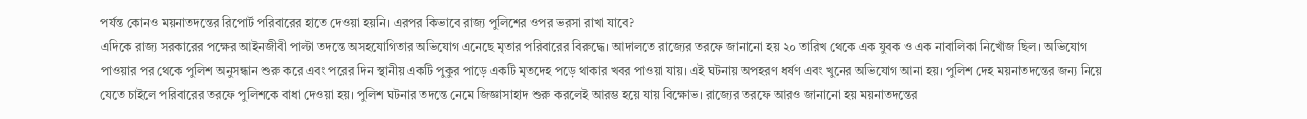পর্যন্ত কোনও ময়নাতদন্তের রিপোর্ট পরিবারের হাতে দেওয়া হয়নি। এরপর কিভাবে রাজ্য পুলিশের ওপর ভরসা রাখা যাবে?
এদিকে রাজ্য সরকারের পক্ষের আইনজীবী পাল্টা তদন্তে অসহযোগিতার অভিযোগ এনেছে মৃতার পরিবারের বিরুদ্ধে। আদালতে রাজ্যের তরফে জানানো হয় ২০ তারিখ থেকে এক যুবক ও এক নাবালিকা নিখোঁজ ছিল। অভিযোগ পাওয়ার পর থেকে পুলিশ অনুসন্ধান শুরু করে এবং পরের দিন স্থানীয় একটি পুকুর পাড়ে একটি মৃতদেহ পড়ে থাকার খবর পাওয়া যায়। এই ঘটনায় অপহরণ ধর্ষণ এবং খুনের অভিযোগ আনা হয়। পুলিশ দেহ ময়নাতদন্তের জন্য নিয়ে যেতে চাইলে পরিবারের তরফে পুলিশকে বাধা দেওয়া হয়। পুলিশ ঘটনার তদন্তে নেমে জিজ্ঞাসাহাদ শুরু করলেই আরম্ভ হয়ে যায় বিক্ষোভ। রাজ্যের তরফে আরও জানানো হয় ময়নাতদন্তের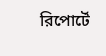রিপোর্টে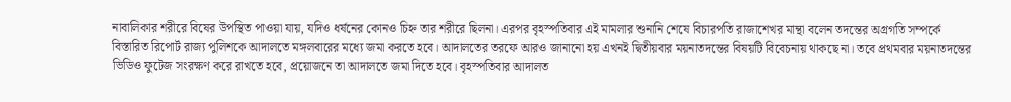নাবালিকার শরীরে বিষের উপস্থিত পাওয়া যায়, যদিও ধর্ষনের কোনও চিহ্ন তার শরীরে ছিলনা। এরপর বৃহস্পতিবার এই মামলার শুনানি শেষে বিচারপতি রাজাশেখর মান্থা বলেন তদন্তের অগ্রগতি সম্পর্কে বিস্তারিত রিপোর্ট রাজ্য পুলিশকে আদালতে মঙ্গলবারের মধ্যে জমা করতে হবে। আদালতের তরফে আরও জানানো হয় এখনই দ্বিতীয়বার ময়নাতদন্তের বিষয়টি বিবেচনায় থাকছে না। তবে প্রথমবার ময়নাতদন্তের ভিডিও ফুটেজ সংরক্ষণ করে রাখতে হবে, প্রয়োজনে তা আদালতে জমা দিতে হবে। বৃহস্পতিবার আদালত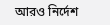আরও নির্দেশ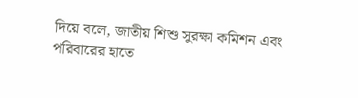দিয়ে বলে, জাতীয় শিশু সুরক্ষা কমিশন এবং পরিবারের হাতে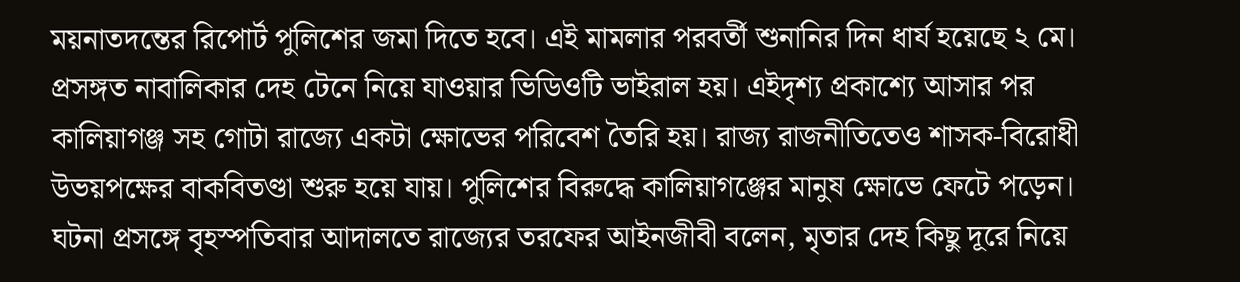ময়নাতদন্তের রিপোর্ট পুলিশের জমা দিতে হবে। এই মামলার পরবর্তী শুনানির দিন ধার্য হয়েছে ২ মে।
প্রসঙ্গত নাবালিকার দেহ টেনে নিয়ে যাওয়ার ভিডিওটি ভাইরাল হয়। এইদৃশ্য প্রকাশ্যে আসার পর কালিয়াগঞ্জ সহ গোটা রাজ্যে একটা ক্ষোভের পরিবেশ তৈরি হয়। রাজ্য রাজনীতিতেও শাসক-বিরোধী উভয়পক্ষের বাকবিতণ্ডা শুরু হয়ে যায়। পুলিশের বিরুদ্ধে কালিয়াগঞ্জের মানুষ ক্ষোভে ফেটে পড়েন।
ঘটনা প্রসঙ্গে বৃহস্পতিবার আদালতে রাজ্যের তরফের আইনজীবী বলেন, মৃতার দেহ কিছু দূরে নিয়ে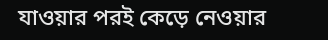যাওয়ার পরই কেড়ে নেওয়ার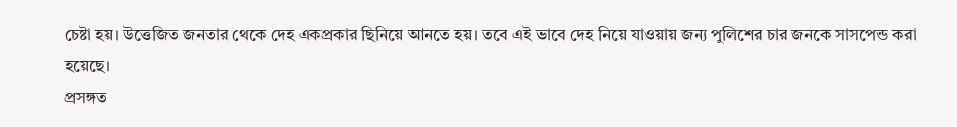চেষ্টা হয়। উত্তেজিত জনতার থেকে দেহ একপ্রকার ছিনিয়ে আনতে হয়। তবে এই ভাবে দেহ নিয়ে যাওয়ায় জন্য পুলিশের চার জনকে সাসপেন্ড করা হয়েছে।
প্রসঙ্গত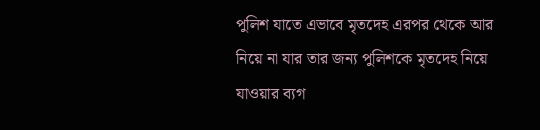পুলিশ যাতে এভাবে মৃতদেহ এরপর থেকে আর নিয়ে না যার তার জন্য পুলিশকে মৃতদেহ নিয়ে যাওয়ার ব্যগ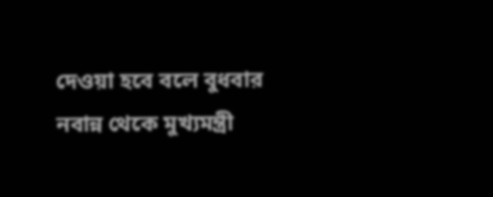দেওয়া হবে বলে বুধবার নবান্ন থেকে মুখ্যমন্ত্রী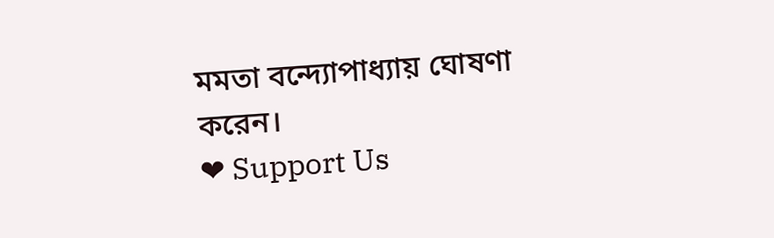মমতা বন্দ্যোপাধ্যায় ঘোষণা করেন।
❤ Support Us